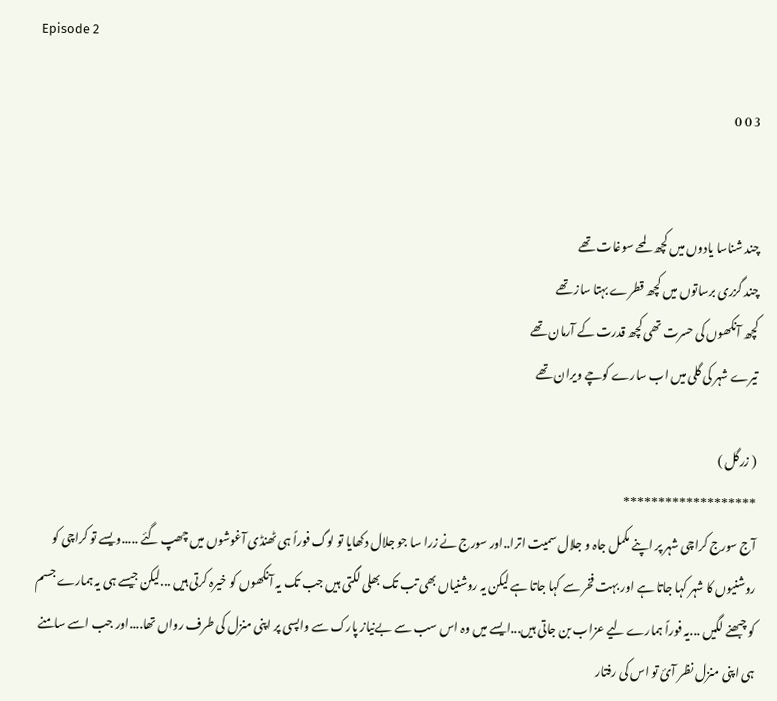Episode 2

3 0 0


چند شناسا یادوں میں کچھ لمحے سوغات تھے
چند گزری برساتوں میں کچھ قطرے بہتا ساز تھے
کچھ آنکھوں کی حسرت تھی کچھ قدرت کے آرمان تھے
تیرے شہر کی گلی میں اب سارے کوچے ویران تھے

( زرگل )
*******************
آج سورج کراچی شہر پر اپنے مکمل جاہ و جلال سمیت اترا..اور سورج نے زرا سا جو جلال دکھایا تو لوگ فوراً ہی ٹھنڈی آغوشوں میں چھپ گئے .....ویسے تو کراچی کو روشنیوں کا شہر کہا جاتا ہے اور بہت فخر سے کہا جاتا ہے لیکن یہ روشنیاں بھی تب تک بھلی لگتی ہیں جب تک یہ آنکھوں کو خیرہ کرتی ہیں ...لیکن جیسے ہی یہ ہمارے جسم کو چبھنے لگیں ...یہ فوراً ہمارے لیے عزاب بن جاتی ہیں...ایسے میں وہ اس سب سے بےنیاز پارک سے واپسی پر اپنی منزل کی طرف رواں تھا....اور جب اسے سامنے ہی اپنی منزل نظر آئ تو اس کی رفتار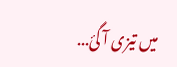میں تیزی آ گئ...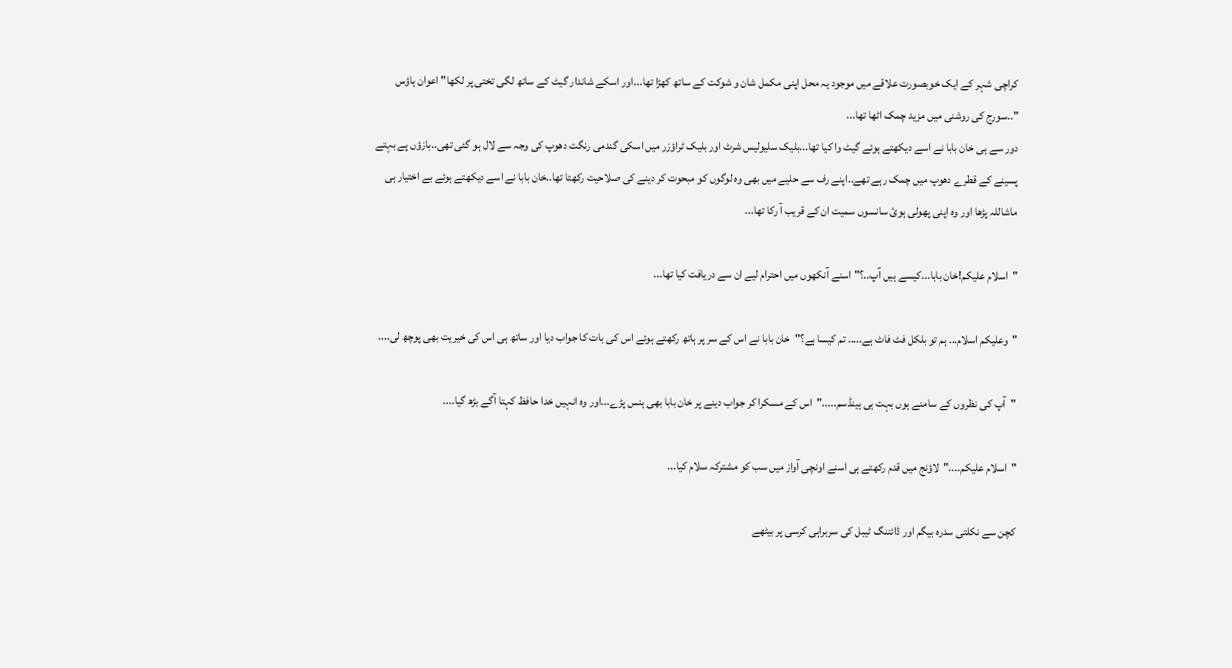کراچی شہر کے ایک خوبصورت علاقے میں موجود یہ محل اپنی مکمل شان و شوکت کے ساتھ کھڑا تھا...اور اسکے شاندار گیٹ کے ساتھ لگی تختی پر لکھا" اعوان ہاؤس "..سورج کی روشنی میں مزید چمک اٹھا تھا...
دور سے ہی خان بابا نے اسے دیکھتے ہوئے گیٹ وا کیا تھا...بلیک سلیولیس شرٹ اور بلیک ٹراؤزر میں اسکی گندمی رنگت دھوپ کی وجہ سے لال ہو گئی تھی..بازؤں پے بہتے پسینے کے قطرے دھوپ میں چمک رہے تھے..اپنے رف سے حلیے میں بھی وہ لوگوں کو مبحوت کر دینے کی صلاحیت رکھتا تھا..خان بابا نے اسے دیکھتے ہوئے بے اختیار ہی ماشاللہ پڑھا اور وہ اپنی پھولی ہوئ سانسوں سمیت ان کے قریب آ رکا تھا...

"اسلام علیکم!خان بابا...کیسے ہیں آپ..؟"اسنے آنکھوں میں احترام لیے ان سے دریافت کیا تھا...

"وعلیکم اسلام... ہم تو بلکل فٹ فاٹ ہے..... تم کیسا ہے؟"خان بابا نے اس کے سر پر ہاتھ رکھتے ہوئے اس کی بات کا جواب دیا اور ساتھ ہی اس کی خیریت بھی پوچھ لی....

"آپ کی نظروں کے سامنے ہوں بہت ہی ہینڈسم....."اس کے مسکرا کر جواب دینے پر خان بابا بھی ہنس پڑے...اور وہ انہیں خدا حافظ کہتا آگے بڑھ گیا....

"اسلام علیکم...."لاؤنج میں قدم رکھتے ہی اسنے اونچی آواز میں سب کو مشترکہ سلام کیا...

کچن سے نکلتی سدرہ بیگم اور ڈائننگ ٹیبل کی سربراہی کرسی پر بیٹھے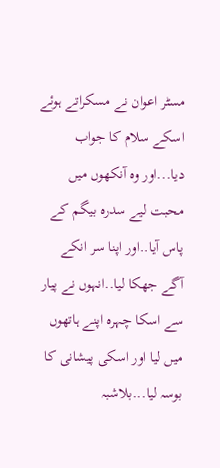مسٹر اعوان نے مسکراتے ہوئے اسکے سلام کا جواب دیا...اور وہ آنکھوں میں محبت لیے سدرہ بیگم کے پاس آیا..اور اپنا سر انکے آگے جھکا لیا..انہوں نے پیار سے اسکا چہرہ اپنے ہاتھوں میں لیا اور اسکی پیشانی کا بوسہ لیا...بلاشبہ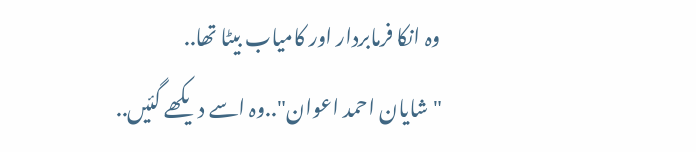وہ انکا فرمابردار اور کامیاب بیٹا تھا..
"شایان احمد اعوان"..وہ اسے دیکھے گئیں..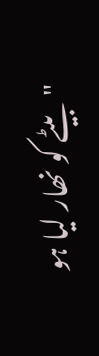"بیٹے کو نھار لیا ہو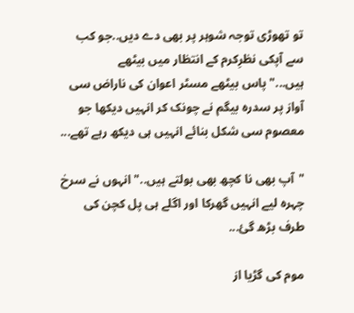تو تھوڑی توجہ شوہر پر بھی دے دیں..جو کب سے آپکی نظرِکرم کے انتظار میں بیٹھے ہیں..."پاس بیٹھے مسٹر اعوان کی ناراض سی آواز پر سدرہ بیگم نے چونک کر انہیں دیکھا جو معصوم سی شکل بنائے انہیں ہی دیکھ رہے تھے...

"آپ بھی نا کچھ بھی بولتے ہیں.."انہوں نے سرخ چہرہ لیے انہیں گھرکا اور اگلے ہی پل کچن کی طرف بڑھ گئ...

موم کی گڑیا از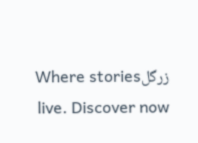زرگلWhere stories live. Discover now